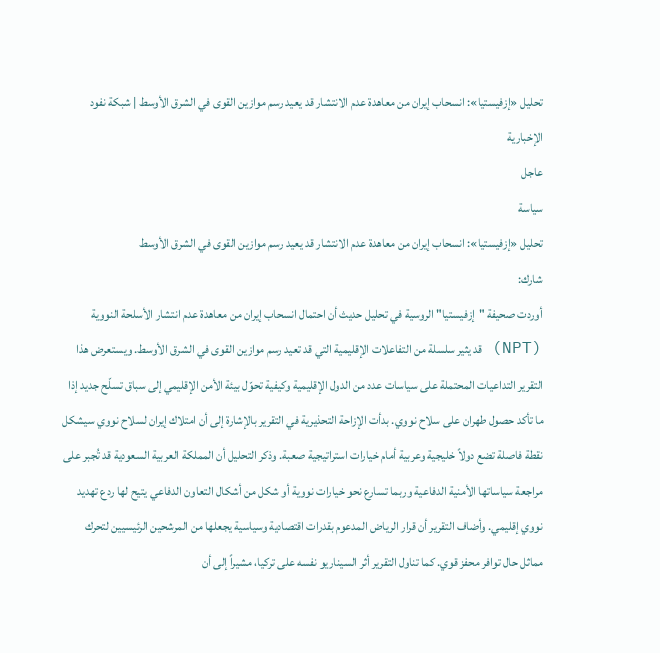تحليل «إزفيستيا»: انسحاب إيران من معاهدة عدم الانتشار قد يعيد رسم موازين القوى في الشرق الأوسط | شبكة نفود الإخبارية
عاجل
سياسة
تحليل «إزفيستيا»: انسحاب إيران من معاهدة عدم الانتشار قد يعيد رسم موازين القوى في الشرق الأوسط
شارك:
أوردت صحيفة "إزفيستيا" الروسية في تحليل حديث أن احتمال انسحاب إيران من معاهدة عدم انتشار الأسلحة النووية (NPT) قد يثير سلسلة من التفاعلات الإقليمية التي قد تعيد رسم موازين القوى في الشرق الأوسط. ويستعرض هذا التقرير التداعيات المحتملة على سياسات عدد من الدول الإقليمية وكيفية تحوّل بيئة الأمن الإقليمي إلى سباق تسلّح جديد إذا ما تأكد حصول طهران على سلاح نووي. بدأت الإزاحة التحذيرية في التقرير بالإشارة إلى أن امتلاك إيران لسلاح نووي سيشكل نقطة فاصلة تضع دولاً خليجية وعربية أمام خيارات استراتيجية صعبة. وذكر التحليل أن المملكة العربية السعودية قد تُجبر على مراجعة سياساتها الأمنية الدفاعية وربما تسارع نحو خيارات نووية أو شكل من أشكال التعاون الدفاعي يتيح لها ردع تهديد نووي إقليمي. وأضاف التقرير أن قرار الرياض المدعوم بقدرات اقتصادية وسياسية يجعلها من المرشحين الرئيسيين لتحرك مماثل حال توافر محفز قوي. كما تناول التقرير أثر السيناريو نفسه على تركيا، مشيراً إلى أن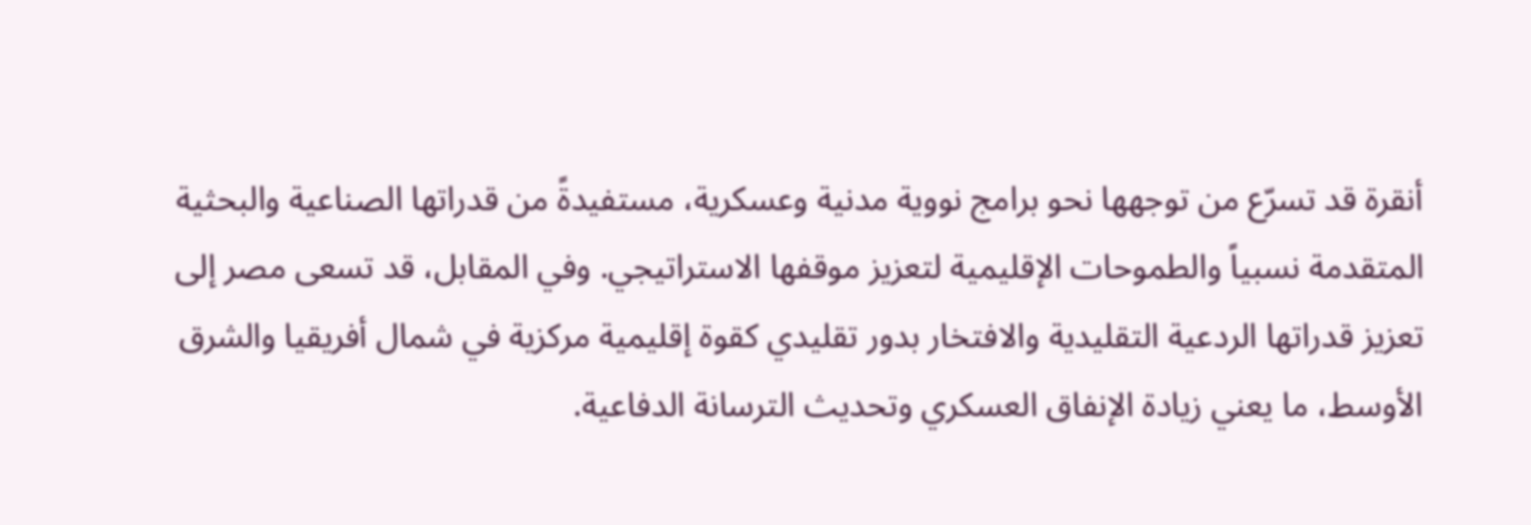أنقرة قد تسرّع من توجهها نحو برامج نووية مدنية وعسكرية، مستفيدةً من قدراتها الصناعية والبحثية المتقدمة نسبياً والطموحات الإقليمية لتعزيز موقفها الاستراتيجي. وفي المقابل، قد تسعى مصر إلى تعزيز قدراتها الردعية التقليدية والافتخار بدور تقليدي كقوة إقليمية مركزية في شمال أفريقيا والشرق الأوسط، ما يعني زيادة الإنفاق العسكري وتحديث الترسانة الدفاعية.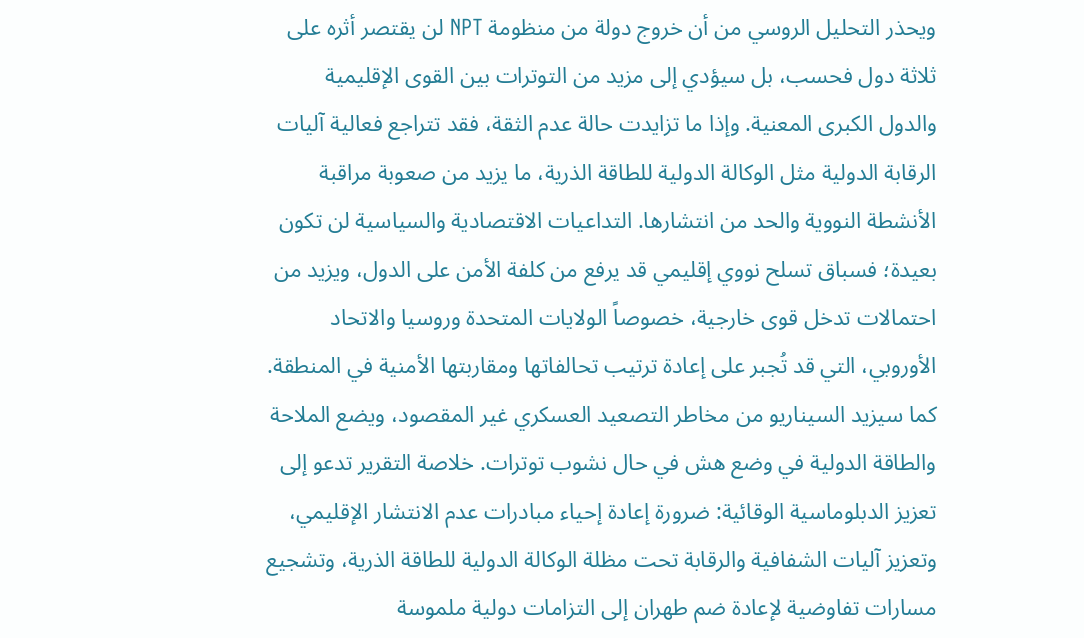ويحذر التحليل الروسي من أن خروج دولة من منظومة NPT لن يقتصر أثره على ثلاثة دول فحسب، بل سيؤدي إلى مزيد من التوترات بين القوى الإقليمية والدول الكبرى المعنية. وإذا ما تزايدت حالة عدم الثقة، فقد تتراجع فعالية آليات الرقابة الدولية مثل الوكالة الدولية للطاقة الذرية، ما يزيد من صعوبة مراقبة الأنشطة النووية والحد من انتشارها. التداعيات الاقتصادية والسياسية لن تكون بعيدة؛ فسباق تسلح نووي إقليمي قد يرفع من كلفة الأمن على الدول، ويزيد من احتمالات تدخل قوى خارجية، خصوصاً الولايات المتحدة وروسيا والاتحاد الأوروبي، التي قد تُجبر على إعادة ترتيب تحالفاتها ومقاربتها الأمنية في المنطقة. كما سيزيد السيناريو من مخاطر التصعيد العسكري غير المقصود، ويضع الملاحة والطاقة الدولية في وضع هش في حال نشوب توترات. خلاصة التقرير تدعو إلى تعزيز الدبلوماسية الوقائية: ضرورة إعادة إحياء مبادرات عدم الانتشار الإقليمي، وتعزيز آليات الشفافية والرقابة تحت مظلة الوكالة الدولية للطاقة الذرية، وتشجيع مسارات تفاوضية لإعادة ضم طهران إلى التزامات دولية ملموسة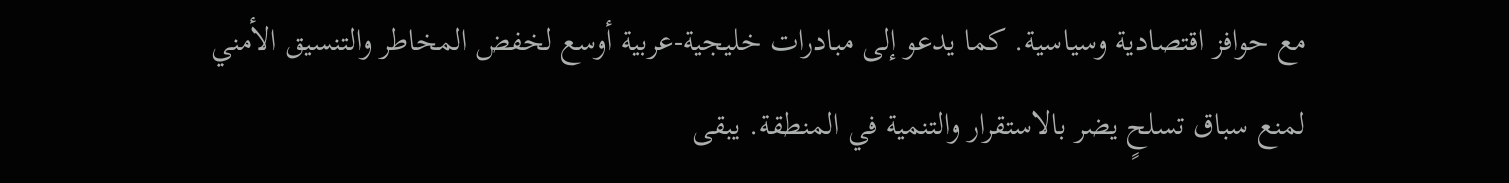مع حوافز اقتصادية وسياسية. كما يدعو إلى مبادرات خليجية-عربية أوسع لخفض المخاطر والتنسيق الأمني لمنع سباق تسلحٍ يضر بالاستقرار والتنمية في المنطقة. يبقى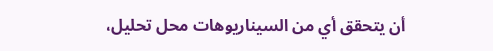أن يتحقق أي من السيناريوهات محل تحليل،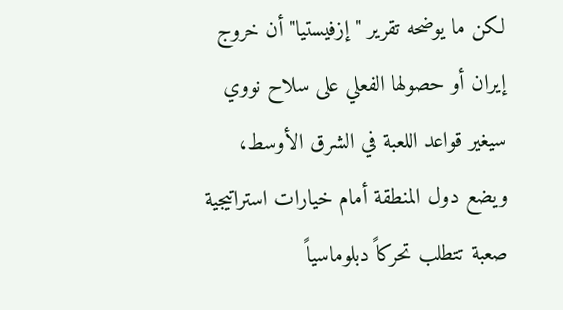لكن ما يوضحه تقرير "إزفيستيا" أن خروج إيران أو حصولها الفعلي على سلاح نووي سيغير قواعد اللعبة في الشرق الأوسط، ويضع دول المنطقة أمام خيارات استراتيجية صعبة تتطلب تحركاً دبلوماسياً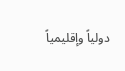دولياً وإقليمياً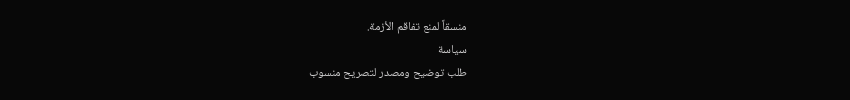منسقاً لمنع تفاقم الأزمة.
سياسة
طلب توضيح ومصدر لتصريح منسوب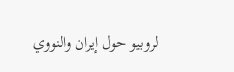لروبيو حول إيران والنووي